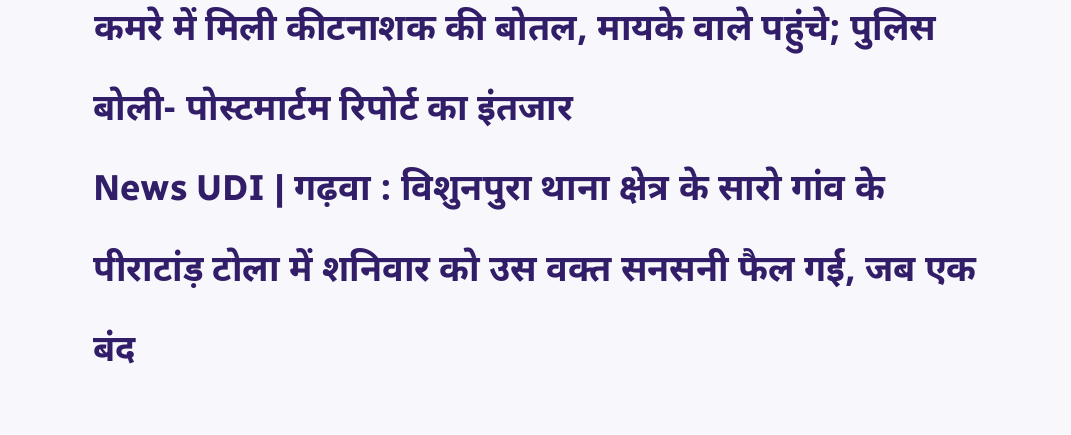कमरे में मिली कीटनाशक की बोतल, मायके वाले पहुंचे; पुलिस बोली- पोस्टमार्टम रिपोर्ट का इंतजार
News UDI | गढ़वा : विशुनपुरा थाना क्षेत्र के सारो गांव के पीराटांड़ टोला में शनिवार को उस वक्त सनसनी फैल गई, जब एक बंद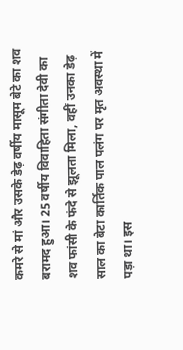कमरे से मां और उसके डेढ़ वर्षीय मासूम बेटे का शव बरामद हुआ। 25 वर्षीय विवाहिता संगीता देवी का शव फांसी के फंदे से झूलता मिला, वहीं उनका डेढ़ साल का बेटा कार्तिक पाल पलंग पर मृत अवस्था में पड़ा था। इस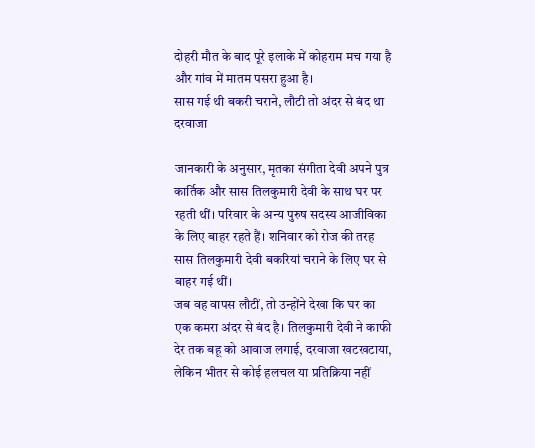दोहरी मौत के बाद पूरे इलाके में कोहराम मच गया है और गांव में मातम पसरा हुआ है।
सास गई थी बकरी चराने, लौटी तो अंदर से बंद था दरवाजा

जानकारी के अनुसार, मृतका संगीता देवी अपने पुत्र कार्तिक और सास तिलकुमारी देवी के साथ घर पर रहती थीं। परिवार के अन्य पुरुष सदस्य आजीविका के लिए बाहर रहते हैं। शनिवार को रोज की तरह सास तिलकुमारी देवी बकरियां चराने के लिए घर से बाहर गई थीं।
जब वह वापस लौटीं, तो उन्होंने देखा कि घर का एक कमरा अंदर से बंद है। तिलकुमारी देवी ने काफी देर तक बहू को आवाज लगाई, दरवाजा खटखटाया, लेकिन भीतर से कोई हलचल या प्रतिक्रिया नहीं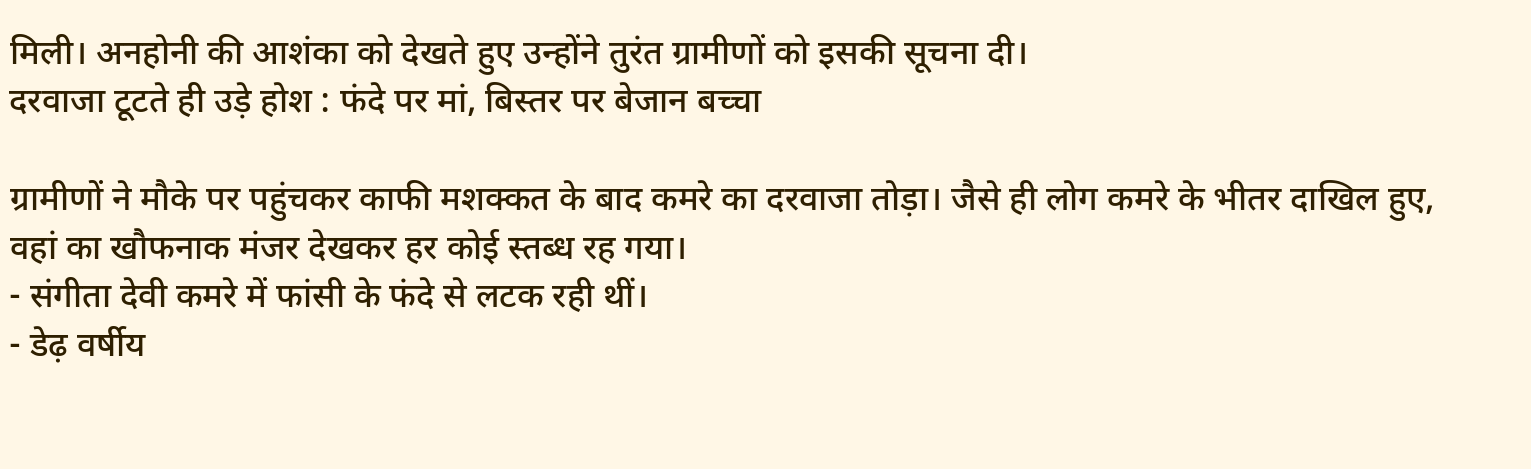मिली। अनहोनी की आशंका को देखते हुए उन्होंने तुरंत ग्रामीणों को इसकी सूचना दी।
दरवाजा टूटते ही उड़े होश : फंदे पर मां, बिस्तर पर बेजान बच्चा

ग्रामीणों ने मौके पर पहुंचकर काफी मशक्कत के बाद कमरे का दरवाजा तोड़ा। जैसे ही लोग कमरे के भीतर दाखिल हुए, वहां का खौफनाक मंजर देखकर हर कोई स्तब्ध रह गया।
- संगीता देवी कमरे में फांसी के फंदे से लटक रही थीं।
- डेढ़ वर्षीय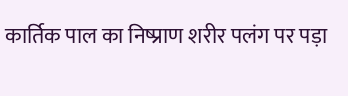कार्तिक पाल का निष्प्राण शरीर पलंग पर पड़ा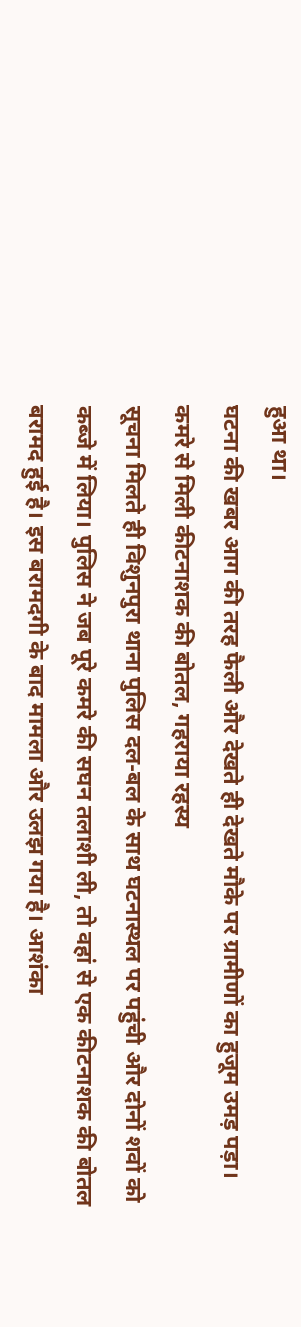हुआ था।
घटना की खबर आग की तरह फैली और देखते ही देखते मौके पर ग्रामीणों का हुजूम उमड़ पड़ा।
कमरे से मिली कीटनाशक की बोतल, गहराया रहस्य
सूचना मिलते ही विशुनपुरा थाना पुलिस दल-बल के साथ घटनास्थल पर पहुंची और दोनों शवों को कब्जे में लिया। पुलिस ने जब पूरे कमरे की सघन तलाशी ली, तो वहां से एक कीटनाशक की बोतल बरामद हुई है। इस बरामदगी के बाद मामला और उलझ गया है। आशंका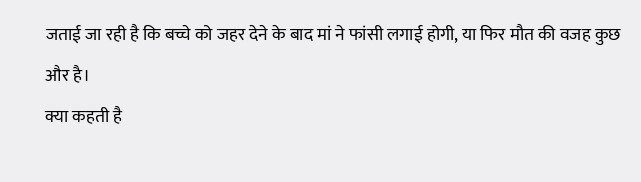जताई जा रही है कि बच्चे को जहर देने के बाद मां ने फांसी लगाई होगी, या फिर मौत की वजह कुछ और है।
क्या कहती है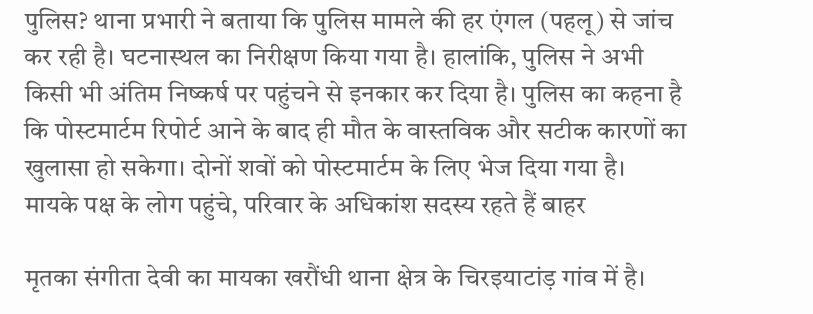पुलिस? थाना प्रभारी ने बताया कि पुलिस मामले की हर एंगल (पहलू) से जांच कर रही है। घटनास्थल का निरीक्षण किया गया है। हालांकि, पुलिस ने अभी किसी भी अंतिम निष्कर्ष पर पहुंचने से इनकार कर दिया है। पुलिस का कहना है कि पोस्टमार्टम रिपोर्ट आने के बाद ही मौत के वास्तविक और सटीक कारणों का खुलासा हो सकेगा। दोनों शवों को पोस्टमार्टम के लिए भेज दिया गया है।
मायके पक्ष के लोग पहुंचे, परिवार के अधिकांश सदस्य रहते हैं बाहर

मृतका संगीता देवी का मायका खरौंधी थाना क्षेत्र के चिरइयाटांड़ गांव में है।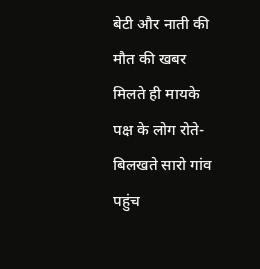बेटी और नाती की मौत की खबर मिलते ही मायके पक्ष के लोग रोते-बिलखते सारो गांव पहुंच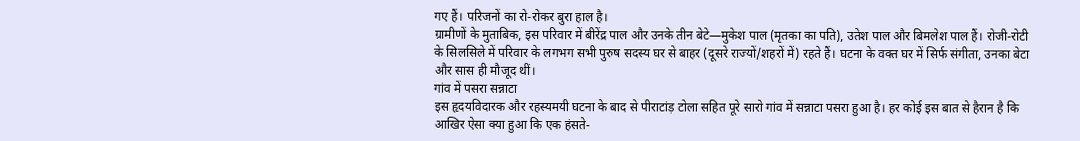गए हैं। परिजनों का रो-रोकर बुरा हाल है।
ग्रामीणों के मुताबिक, इस परिवार में बीरेंद्र पाल और उनके तीन बेटे—मुकेश पाल (मृतका का पति), उतेश पाल और बिमलेश पाल हैं। रोजी-रोटी के सिलसिले में परिवार के लगभग सभी पुरुष सदस्य घर से बाहर (दूसरे राज्यों/शहरों में) रहते हैं। घटना के वक्त घर में सिर्फ संगीता, उनका बेटा और सास ही मौजूद थीं।
गांव में पसरा सन्नाटा
इस हृदयविदारक और रहस्यमयी घटना के बाद से पीराटांड़ टोला सहित पूरे सारो गांव में सन्नाटा पसरा हुआ है। हर कोई इस बात से हैरान है कि आखिर ऐसा क्या हुआ कि एक हंसते-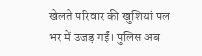खेलते परिवार की खुशियां पल भर में उजड़ गईं। पुलिस अब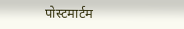पोस्टमार्टम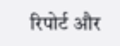रिपोर्ट और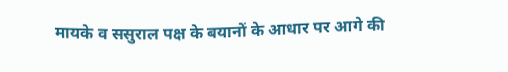मायके व ससुराल पक्ष के बयानों के आधार पर आगे की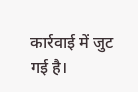कार्रवाई में जुट गई है।